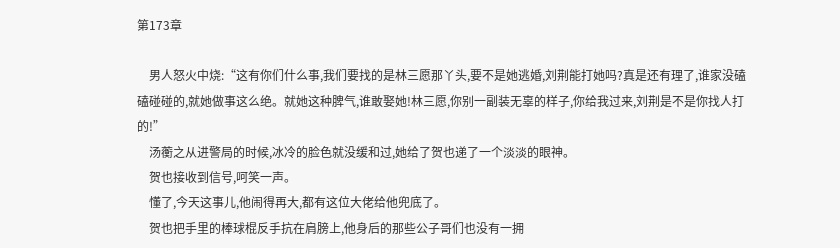第173章

    男人怒火中烧:“这有你们什么事,我们要找的是林三愿那丫头,要不是她逃婚,刘荆能打她吗?真是还有理了,谁家没磕磕碰碰的,就她做事这么绝。就她这种脾气,谁敢娶她!林三愿,你别一副装无辜的样子,你给我过来,刘荆是不是你找人打的!”
    汤蘅之从进警局的时候,冰冷的脸色就没缓和过,她给了贺也递了一个淡淡的眼神。
    贺也接收到信号,呵笑一声。
    懂了,今天这事儿,他闹得再大,都有这位大佬给他兜底了。
    贺也把手里的棒球棍反手抗在肩膀上,他身后的那些公子哥们也没有一拥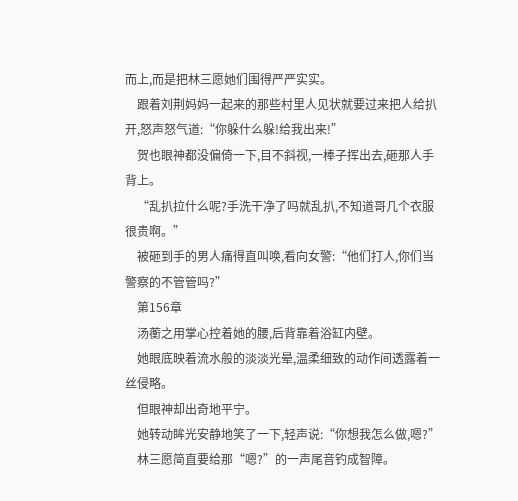而上,而是把林三愿她们围得严严实实。
    跟着刘荆妈妈一起来的那些村里人见状就要过来把人给扒开,怒声怒气道:“你躲什么躲!给我出来!”
    贺也眼神都没偏倚一下,目不斜视,一棒子挥出去,砸那人手背上。
    “乱扒拉什么呢?手洗干净了吗就乱扒,不知道哥几个衣服很贵啊。”
    被砸到手的男人痛得直叫唤,看向女警:“他们打人,你们当警察的不管管吗?”
    第156章
    汤蘅之用掌心控着她的腰,后背靠着浴缸内壁。
    她眼底映着流水般的淡淡光晕,温柔细致的动作间透露着一丝侵略。
    但眼神却出奇地平宁。
    她转动眸光安静地笑了一下,轻声说:“你想我怎么做,嗯?”
    林三愿简直要给那“嗯?”的一声尾音钓成智障。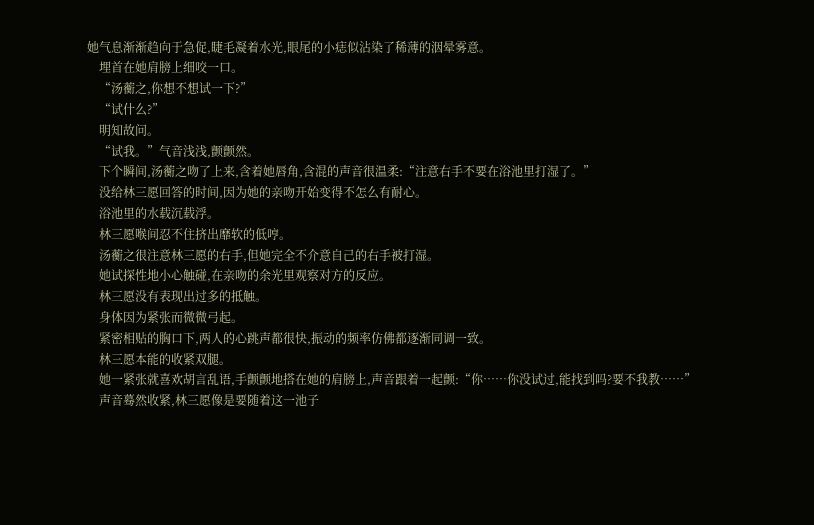她气息渐渐趋向于急促,睫毛凝着水光,眼尾的小痣似沾染了稀薄的洇晕雾意。
    埋首在她肩膀上细咬一口。
    “汤蘅之,你想不想试一下?”
    “试什么?”
    明知故问。
    “试我。”气音浅浅,颤颤然。
    下个瞬间,汤蘅之吻了上来,含着她唇角,含混的声音很温柔:“注意右手不要在浴池里打湿了。”
    没给林三愿回答的时间,因为她的亲吻开始变得不怎么有耐心。
    浴池里的水载沉载浮。
    林三愿喉间忍不住挤出靡软的低哼。
    汤蘅之很注意林三愿的右手,但她完全不介意自己的右手被打湿。
    她试探性地小心触碰,在亲吻的余光里观察对方的反应。
    林三愿没有表现出过多的抵触。
    身体因为紧张而微微弓起。
    紧密相贴的胸口下,两人的心跳声都很快,振动的频率仿佛都逐渐同调一致。
    林三愿本能的收紧双腿。
    她一紧张就喜欢胡言乱语,手颤颤地搭在她的肩膀上,声音跟着一起颤:“你……你没试过,能找到吗?要不我教……”
    声音蓦然收紧,林三愿像是要随着这一池子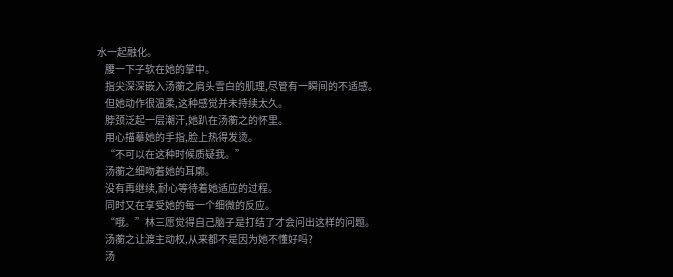水一起融化。
    腰一下子软在她的掌中。
    指尖深深嵌入汤蘅之肩头雪白的肌理,尽管有一瞬间的不适感。
    但她动作很温柔,这种感觉并未持续太久。
    脖颈泛起一层潮汗,她趴在汤蘅之的怀里。
    用心描摹她的手指,脸上热得发烫。
    “不可以在这种时候质疑我。”
    汤蘅之细吻着她的耳廓。
    没有再继续,耐心等待着她适应的过程。
    同时又在享受她的每一个细微的反应。
    “哦。”林三愿觉得自己脑子是打结了才会问出这样的问题。
    汤蘅之让渡主动权,从来都不是因为她不懂好吗?
    汤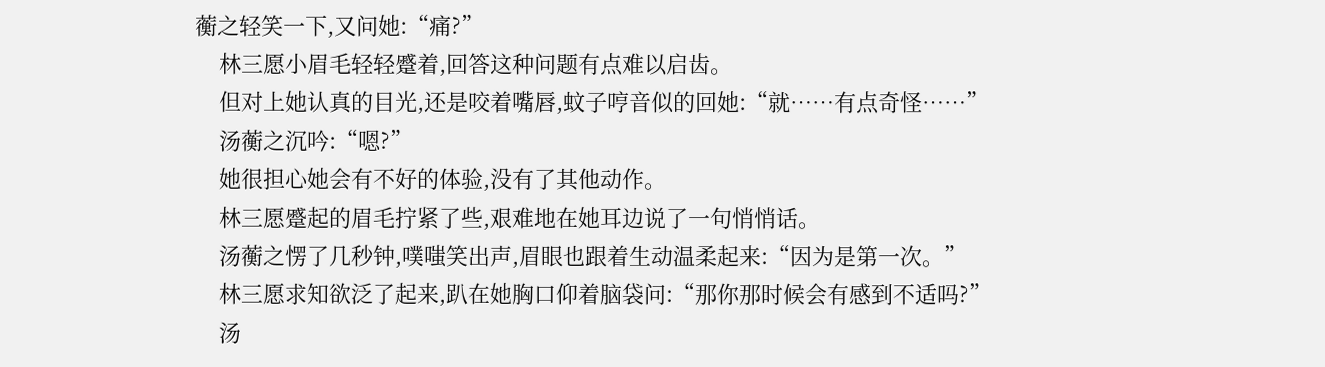蘅之轻笑一下,又问她:“痛?”
    林三愿小眉毛轻轻蹙着,回答这种问题有点难以启齿。
    但对上她认真的目光,还是咬着嘴唇,蚊子哼音似的回她:“就……有点奇怪……”
    汤蘅之沉吟:“嗯?”
    她很担心她会有不好的体验,没有了其他动作。
    林三愿蹙起的眉毛拧紧了些,艰难地在她耳边说了一句悄悄话。
    汤蘅之愣了几秒钟,噗嗤笑出声,眉眼也跟着生动温柔起来:“因为是第一次。”
    林三愿求知欲泛了起来,趴在她胸口仰着脑袋问:“那你那时候会有感到不适吗?”
    汤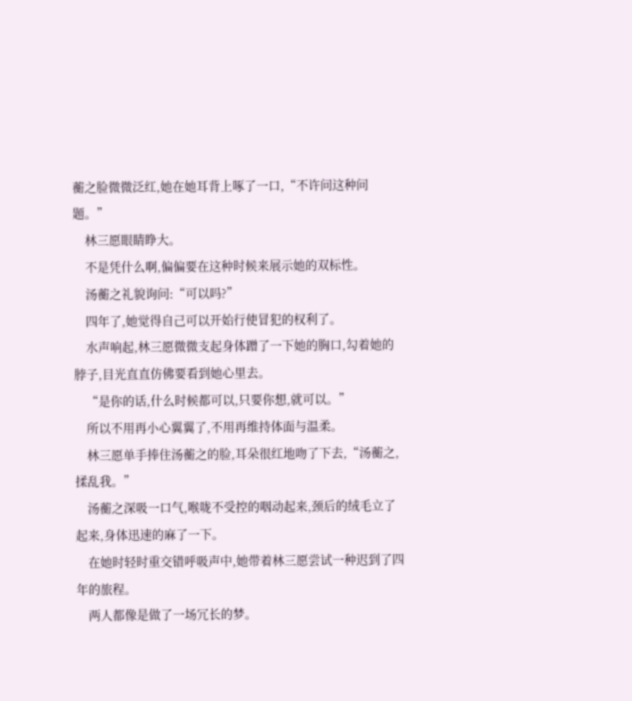蘅之脸微微泛红,她在她耳背上啄了一口,“不许问这种问题。”
    林三愿眼睛睁大。
    不是凭什么啊,偏偏要在这种时候来展示她的双标性。
    汤蘅之礼貌询问:“可以吗?”
    四年了,她觉得自己可以开始行使冒犯的权利了。
    水声响起,林三愿微微支起身体蹭了一下她的胸口,勾着她的脖子,目光直直仿佛要看到她心里去。
    “是你的话,什么时候都可以,只要你想,就可以。”
    所以不用再小心翼翼了,不用再维持体面与温柔。
    林三愿单手捧住汤蘅之的脸,耳朵很红地吻了下去,“汤蘅之,揉乱我。”
    汤蘅之深吸一口气,喉咙不受控的咽动起来,颈后的绒毛立了起来,身体迅速的麻了一下。
    在她时轻时重交错呼吸声中,她带着林三愿尝试一种迟到了四年的旅程。
    两人都像是做了一场冗长的梦。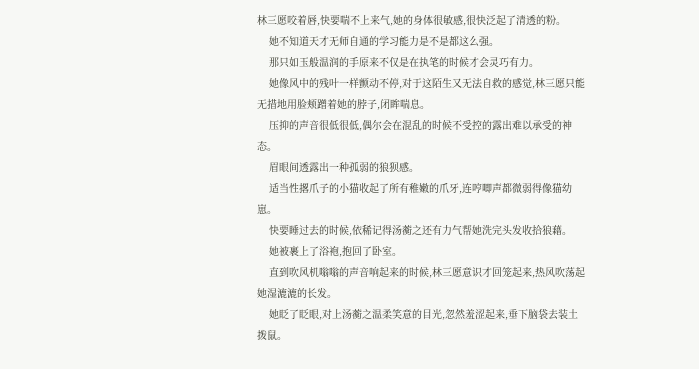林三愿咬着唇,快要喘不上来气,她的身体很敏感,很快泛起了清透的粉。
    她不知道天才无师自通的学习能力是不是都这么强。
    那只如玉般温润的手原来不仅是在执笔的时候才会灵巧有力。
    她像风中的残叶一样颤动不停,对于这陌生又无法自救的感觉,林三愿只能无措地用脸颊蹭着她的脖子,闭眸喘息。
    压抑的声音很低很低,偶尔会在混乱的时候不受控的露出难以承受的神态。
    眉眼间透露出一种孤弱的狼狈感。
    适当性撂爪子的小猫收起了所有稚嫩的爪牙,连哼唧声都微弱得像猫幼崽。
    快要睡过去的时候,依稀记得汤蘅之还有力气帮她洗完头发收拾狼藉。
    她被裹上了浴袍,抱回了卧室。
    直到吹风机嗡嗡的声音响起来的时候,林三愿意识才回笼起来,热风吹荡起她湿漉漉的长发。
    她眨了眨眼,对上汤蘅之温柔笑意的目光,忽然羞涩起来,垂下脑袋去装土拨鼠。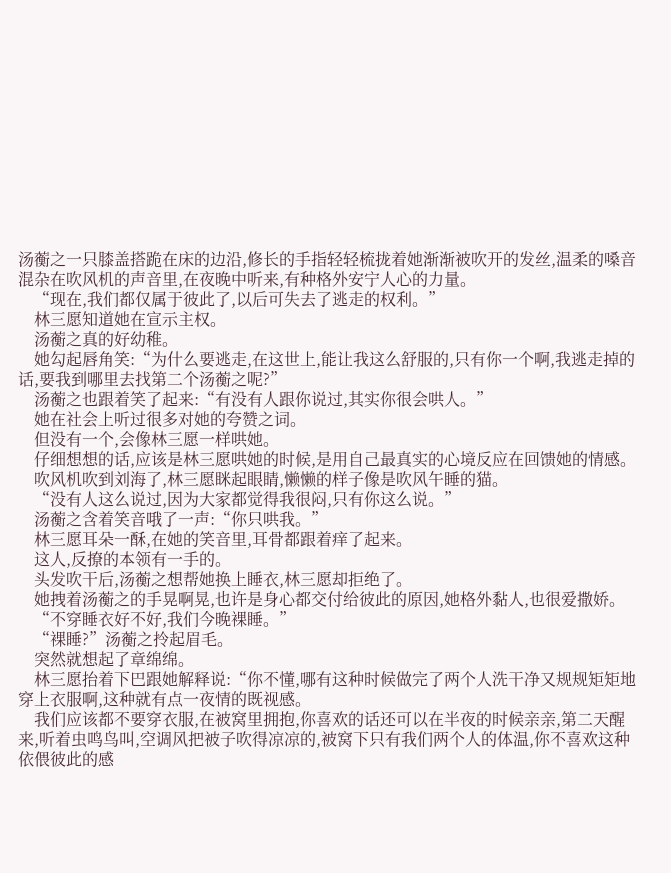汤蘅之一只膝盖搭跪在床的边沿,修长的手指轻轻梳拢着她渐渐被吹开的发丝,温柔的嗓音混杂在吹风机的声音里,在夜晚中听来,有种格外安宁人心的力量。
    “现在,我们都仅属于彼此了,以后可失去了逃走的权利。”
    林三愿知道她在宣示主权。
    汤蘅之真的好幼稚。
    她勾起唇角笑:“为什么要逃走,在这世上,能让我这么舒服的,只有你一个啊,我逃走掉的话,要我到哪里去找第二个汤蘅之呢?”
    汤蘅之也跟着笑了起来:“有没有人跟你说过,其实你很会哄人。”
    她在社会上听过很多对她的夸赞之词。
    但没有一个,会像林三愿一样哄她。
    仔细想想的话,应该是林三愿哄她的时候,是用自己最真实的心境反应在回馈她的情感。
    吹风机吹到刘海了,林三愿眯起眼睛,懒懒的样子像是吹风午睡的猫。
    “没有人这么说过,因为大家都觉得我很闷,只有你这么说。”
    汤蘅之含着笑音哦了一声:“你只哄我。”
    林三愿耳朵一酥,在她的笑音里,耳骨都跟着痒了起来。
    这人,反撩的本领有一手的。
    头发吹干后,汤蘅之想帮她换上睡衣,林三愿却拒绝了。
    她拽着汤蘅之的手晃啊晃,也许是身心都交付给彼此的原因,她格外黏人,也很爱撒娇。
    “不穿睡衣好不好,我们今晚裸睡。”
    “裸睡?”汤蘅之拎起眉毛。
    突然就想起了章绵绵。
    林三愿抬着下巴跟她解释说:“你不懂,哪有这种时候做完了两个人洗干净又规规矩矩地穿上衣服啊,这种就有点一夜情的既视感。
    我们应该都不要穿衣服,在被窝里拥抱,你喜欢的话还可以在半夜的时候亲亲,第二天醒来,听着虫鸣鸟叫,空调风把被子吹得凉凉的,被窝下只有我们两个人的体温,你不喜欢这种依偎彼此的感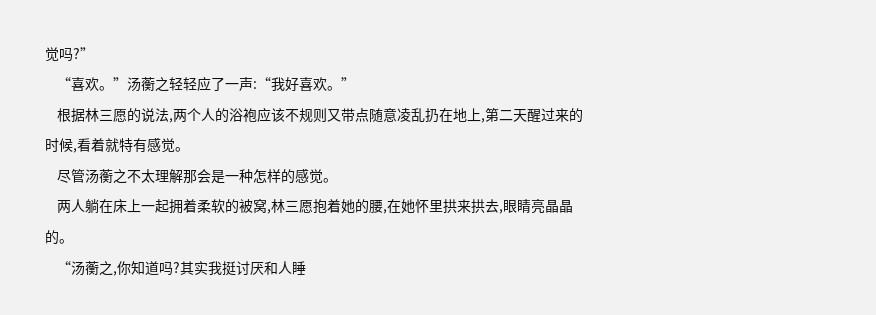觉吗?”
    “喜欢。”汤蘅之轻轻应了一声:“我好喜欢。”
    根据林三愿的说法,两个人的浴袍应该不规则又带点随意凌乱扔在地上,第二天醒过来的时候,看着就特有感觉。
    尽管汤蘅之不太理解那会是一种怎样的感觉。
    两人躺在床上一起拥着柔软的被窝,林三愿抱着她的腰,在她怀里拱来拱去,眼睛亮晶晶的。
    “汤蘅之,你知道吗?其实我挺讨厌和人睡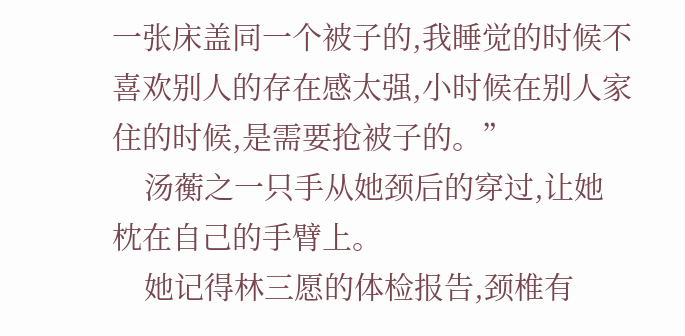一张床盖同一个被子的,我睡觉的时候不喜欢别人的存在感太强,小时候在别人家住的时候,是需要抢被子的。”
    汤蘅之一只手从她颈后的穿过,让她枕在自己的手臂上。
    她记得林三愿的体检报告,颈椎有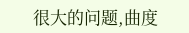很大的问题,曲度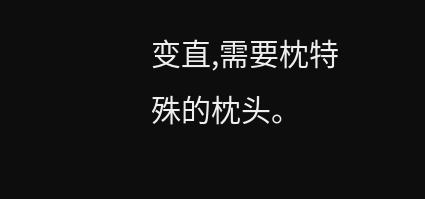变直,需要枕特殊的枕头。